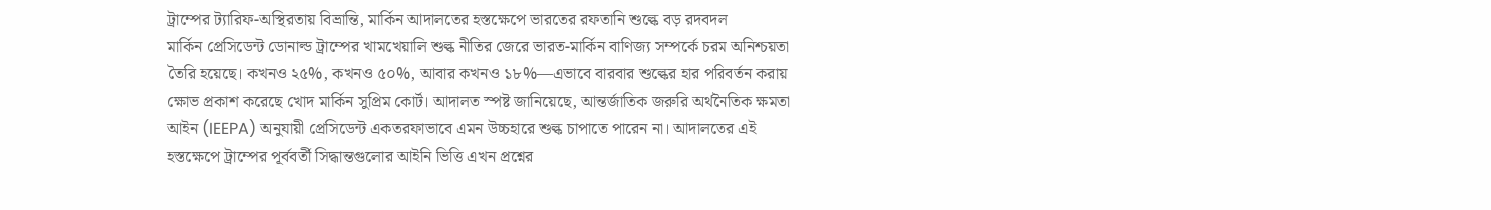ট্রাম্পের ট্যারিফ-অস্থিরতায় বিভ্রান্তি, মার্কিন আদালতের হস্তক্ষেপে ভারতের রফতানি শুল্কে বড় রদবদল
মার্কিন প্রেসিডেন্ট ডোনাল্ড ট্রাম্পের খামখেয়ালি শুল্ক নীতির জেরে ভারত-মার্কিন বাণিজ্য সম্পর্কে চরম অনিশ্চয়তা তৈরি হয়েছে। কখনও ২৫%, কখনও ৫০%, আবার কখনও ১৮%—এভাবে বারবার শুল্কের হার পরিবর্তন করায় ক্ষোভ প্রকাশ করেছে খোদ মার্কিন সুপ্রিম কোর্ট। আদালত স্পষ্ট জানিয়েছে, আন্তর্জাতিক জরুরি অর্থনৈতিক ক্ষমতা আইন (IEEPA) অনুযায়ী প্রেসিডেন্ট একতরফাভাবে এমন উচ্চহারে শুল্ক চাপাতে পারেন না। আদালতের এই হস্তক্ষেপে ট্রাম্পের পূর্ববর্তী সিদ্ধান্তগুলোর আইনি ভিত্তি এখন প্রশ্নের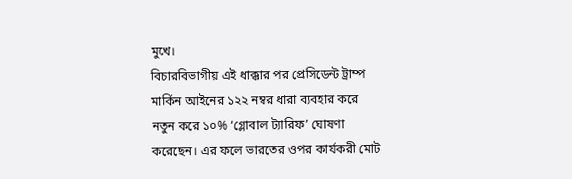মুখে।
বিচারবিভাগীয় এই ধাক্কার পর প্রেসিডেন্ট ট্রাম্প মার্কিন আইনের ১২২ নম্বর ধারা ব্যবহার করে নতুন করে ১০% ‘গ্লোবাল ট্যারিফ’ ঘোষণা করেছেন। এর ফলে ভারতের ওপর কার্যকরী মোট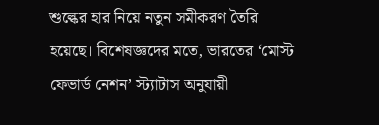শুল্কের হার নিয়ে নতুন সমীকরণ তৈরি হয়েছে। বিশেষজ্ঞদের মতে, ভারতের ‘মোস্ট ফেভার্ড নেশন’ স্ট্যাটাস অনুযায়ী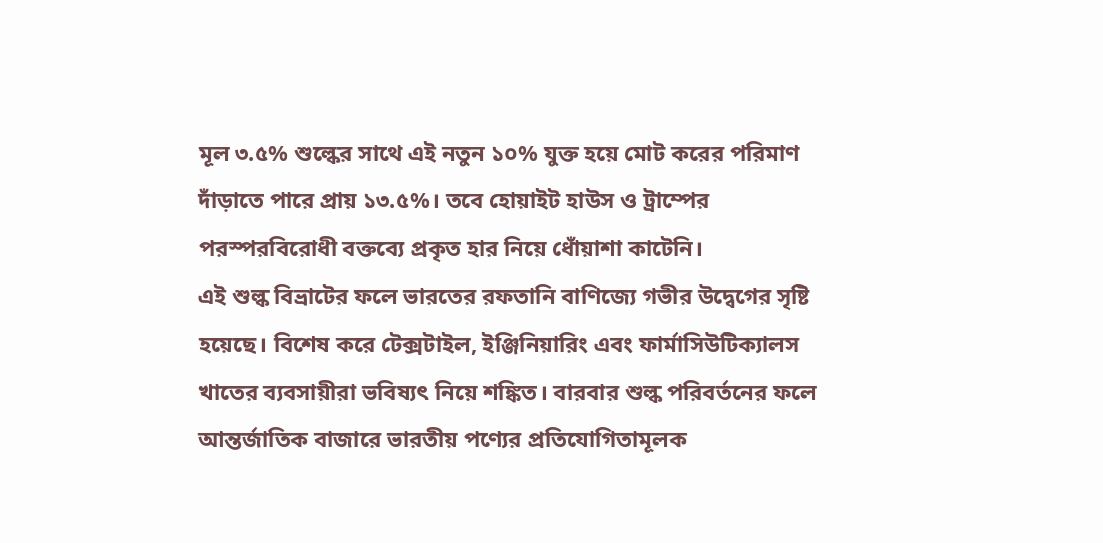মূল ৩.৫% শুল্কের সাথে এই নতুন ১০% যুক্ত হয়ে মোট করের পরিমাণ দাঁড়াতে পারে প্রায় ১৩.৫%। তবে হোয়াইট হাউস ও ট্রাম্পের পরস্পরবিরোধী বক্তব্যে প্রকৃত হার নিয়ে ধোঁয়াশা কাটেনি।
এই শুল্ক বিভ্রাটের ফলে ভারতের রফতানি বাণিজ্যে গভীর উদ্বেগের সৃষ্টি হয়েছে। বিশেষ করে টেক্সটাইল, ইঞ্জিনিয়ারিং এবং ফার্মাসিউটিক্যালস খাতের ব্যবসায়ীরা ভবিষ্যৎ নিয়ে শঙ্কিত। বারবার শুল্ক পরিবর্তনের ফলে আন্তর্জাতিক বাজারে ভারতীয় পণ্যের প্রতিযোগিতামূলক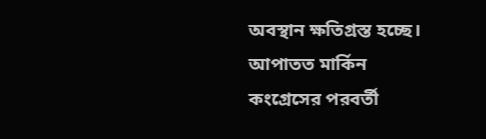অবস্থান ক্ষতিগ্রস্ত হচ্ছে। আপাতত মার্কিন কংগ্রেসের পরবর্তী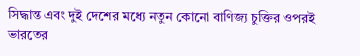সিদ্ধান্ত এবং দুই দেশের মধ্যে নতুন কোনো বাণিজ্য চুক্তির ওপরই ভারতের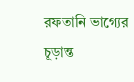রফতানি ভাগ্যের চূড়ান্ত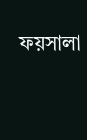ফয়সালা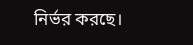নির্ভর করছে।